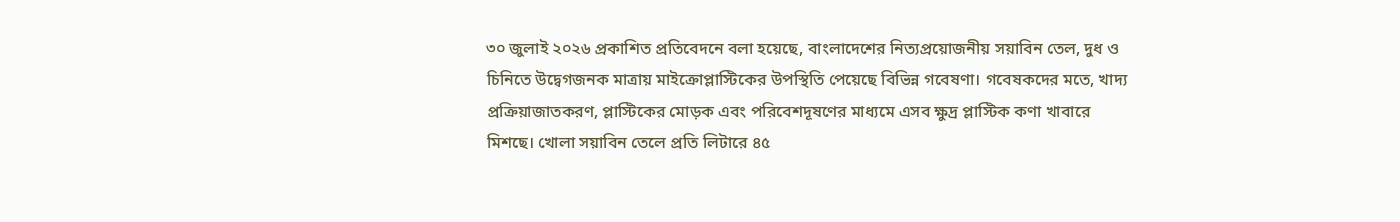৩০ জুলাই ২০২৬ প্রকাশিত প্রতিবেদনে বলা হয়েছে, বাংলাদেশের নিত্যপ্রয়োজনীয় সয়াবিন তেল, দুধ ও চিনিতে উদ্বেগজনক মাত্রায় মাইক্রোপ্লাস্টিকের উপস্থিতি পেয়েছে বিভিন্ন গবেষণা। গবেষকদের মতে, খাদ্য প্রক্রিয়াজাতকরণ, প্লাস্টিকের মোড়ক এবং পরিবেশদূষণের মাধ্যমে এসব ক্ষুদ্র প্লাস্টিক কণা খাবারে মিশছে। খোলা সয়াবিন তেলে প্রতি লিটারে ৪৫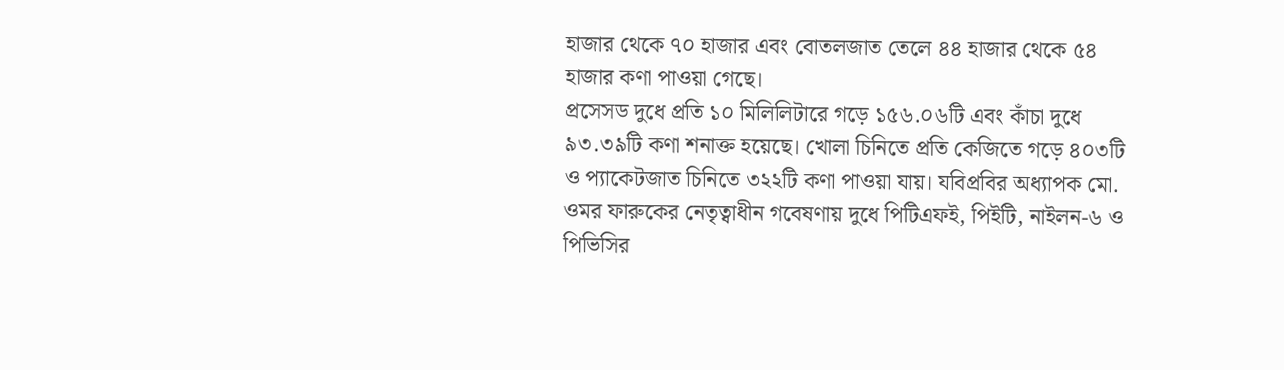হাজার থেকে ৭০ হাজার এবং বোতলজাত তেলে ৪৪ হাজার থেকে ৫৪ হাজার কণা পাওয়া গেছে।
প্রসেসড দুধে প্রতি ১০ মিলিলিটারে গড়ে ১৫৬.০৬টি এবং কাঁচা দুধে ৯৩.৩৯টি কণা শনাক্ত হয়েছে। খোলা চিনিতে প্রতি কেজিতে গড়ে ৪০৩টি ও প্যাকেটজাত চিনিতে ৩২২টি কণা পাওয়া যায়। যবিপ্রবির অধ্যাপক মো. ওমর ফারুকের নেতৃত্বাধীন গবেষণায় দুধে পিটিএফই, পিইটি, নাইলন-৬ ও পিভিসির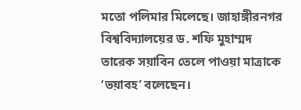মতো পলিমার মিলেছে। জাহাঙ্গীরনগর বিশ্ববিদ্যালয়ের ড. শফি মুহাম্মদ তারেক সয়াবিন তেলে পাওয়া মাত্রাকে ‘ভয়াবহ’ বলেছেন।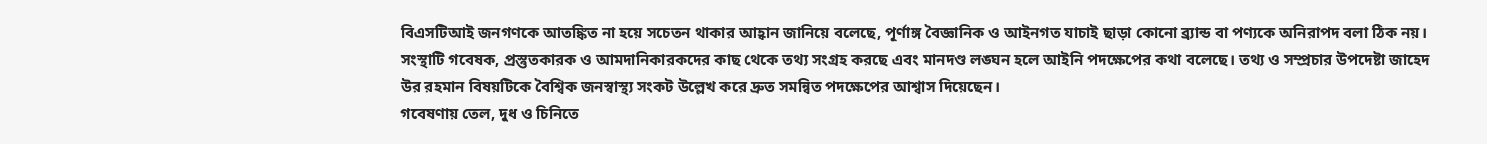বিএসটিআই জনগণকে আতঙ্কিত না হয়ে সচেতন থাকার আহ্বান জানিয়ে বলেছে, পূর্ণাঙ্গ বৈজ্ঞানিক ও আইনগত যাচাই ছাড়া কোনো ব্র্যান্ড বা পণ্যকে অনিরাপদ বলা ঠিক নয়। সংস্থাটি গবেষক, প্রস্তুতকারক ও আমদানিকারকদের কাছ থেকে তথ্য সংগ্রহ করছে এবং মানদণ্ড লঙ্ঘন হলে আইনি পদক্ষেপের কথা বলেছে। তথ্য ও সম্প্রচার উপদেষ্টা জাহেদ উর রহমান বিষয়টিকে বৈশ্বিক জনস্বাস্থ্য সংকট উল্লেখ করে দ্রুত সমন্বিত পদক্ষেপের আশ্বাস দিয়েছেন।
গবেষণায় তেল, দুধ ও চিনিতে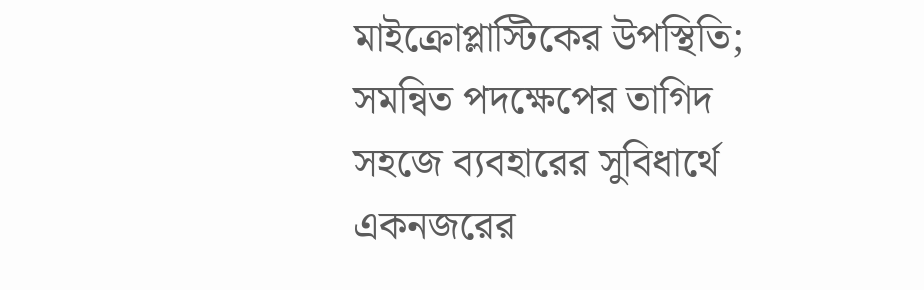মাইক্রোপ্লাস্টিকের উপস্থিতি; সমন্বিত পদক্ষেপের তাগিদ
সহজে ব্যবহারের সুবিধার্থে একনজরের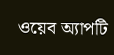ওয়েব অ্যাপটি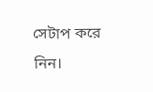সেটাপ করে নিন।